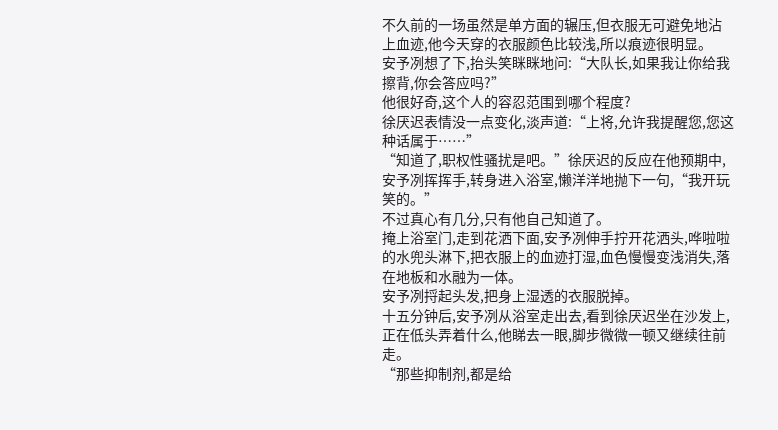不久前的一场虽然是单方面的辗压,但衣服无可避免地沾上血迹,他今天穿的衣服颜色比较浅,所以痕迹很明显。
安予冽想了下,抬头笑眯眯地问:“大队长,如果我让你给我擦背,你会答应吗?”
他很好奇,这个人的容忍范围到哪个程度?
徐厌迟表情没一点变化,淡声道:“上将,允许我提醒您,您这种话属于……”
“知道了,职权性骚扰是吧。”徐厌迟的反应在他预期中,安予冽挥挥手,转身进入浴室,懒洋洋地抛下一句,“我开玩笑的。”
不过真心有几分,只有他自己知道了。
掩上浴室门,走到花洒下面,安予冽伸手拧开花洒头,哗啦啦的水兜头淋下,把衣服上的血迹打湿,血色慢慢变浅消失,落在地板和水融为一体。
安予冽捋起头发,把身上湿透的衣服脱掉。
十五分钟后,安予冽从浴室走出去,看到徐厌迟坐在沙发上,正在低头弄着什么,他睇去一眼,脚步微微一顿又继续往前走。
“那些抑制剂,都是给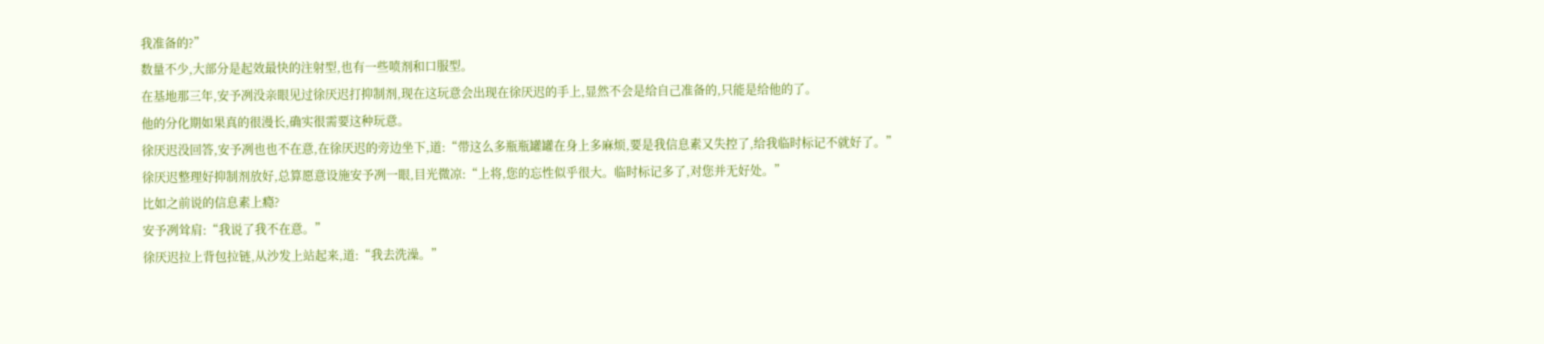我准备的?”
数量不少,大部分是起效最快的注射型,也有一些喷剂和口服型。
在基地那三年,安予冽没亲眼见过徐厌迟打抑制剂,现在这玩意会出现在徐厌迟的手上,显然不会是给自己准备的,只能是给他的了。
他的分化期如果真的很漫长,确实很需要这种玩意。
徐厌迟没回答,安予冽也也不在意,在徐厌迟的旁边坐下,道:“带这么多瓶瓶罐罐在身上多麻烦,要是我信息素又失控了,给我临时标记不就好了。”
徐厌迟整理好抑制剂放好,总算愿意设施安予冽一眼,目光微凉:“上将,您的忘性似乎很大。临时标记多了,对您并无好处。”
比如之前说的信息素上瘾?
安予冽耸肩:“我说了我不在意。”
徐厌迟拉上背包拉链,从沙发上站起来,道:“我去洗澡。”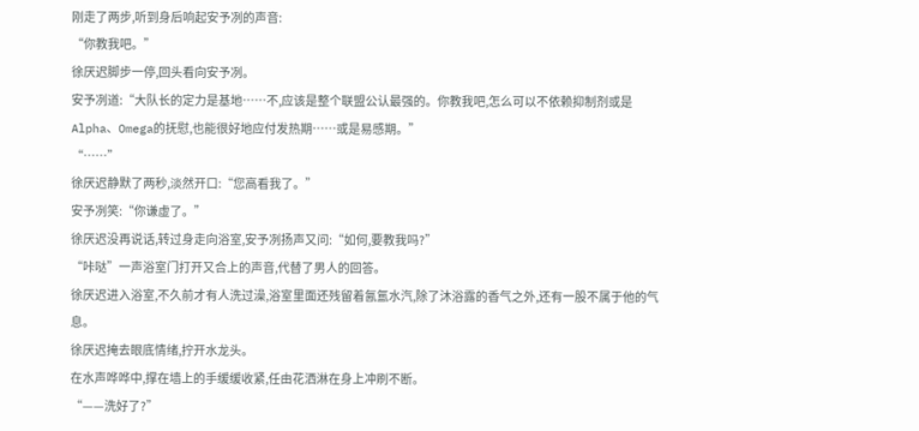刚走了两步,听到身后响起安予冽的声音:
“你教我吧。”
徐厌迟脚步一停,回头看向安予冽。
安予冽道:“大队长的定力是基地……不,应该是整个联盟公认最强的。你教我吧,怎么可以不依赖抑制剂或是Alpha、Omega的抚慰,也能很好地应付发热期……或是易感期。”
“……”
徐厌迟静默了两秒,淡然开口:“您高看我了。”
安予冽笑:“你谦虚了。”
徐厌迟没再说话,转过身走向浴室,安予冽扬声又问:“如何,要教我吗?”
“咔哒”一声浴室门打开又合上的声音,代替了男人的回答。
徐厌迟进入浴室,不久前才有人洗过澡,浴室里面还残留着氤氲水汽,除了沐浴露的香气之外,还有一股不属于他的气息。
徐厌迟掩去眼底情绪,拧开水龙头。
在水声哗哗中,撑在墙上的手缓缓收紧,任由花洒淋在身上冲刷不断。
“——洗好了?”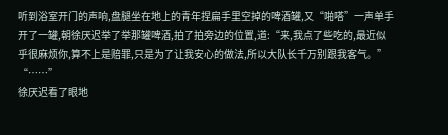听到浴室开门的声响,盘腿坐在地上的青年捏扁手里空掉的啤酒罐,又“啪嗒”一声单手开了一罐,朝徐厌迟举了举那罐啤酒,拍了拍旁边的位置,道:“来,我点了些吃的,最近似乎很麻烦你,算不上是赔罪,只是为了让我安心的做法,所以大队长千万别跟我客气。”
“……”
徐厌迟看了眼地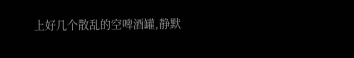上好几个散乱的空啤酒罐,静默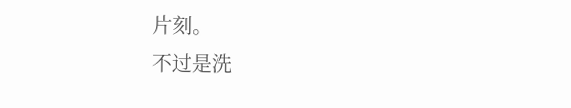片刻。
不过是洗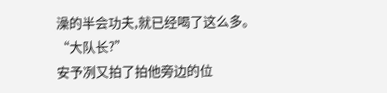澡的半会功夫,就已经喝了这么多。
“大队长?”
安予冽又拍了拍他旁边的位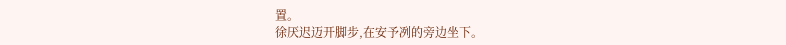置。
徐厌迟迈开脚步,在安予冽的旁边坐下。